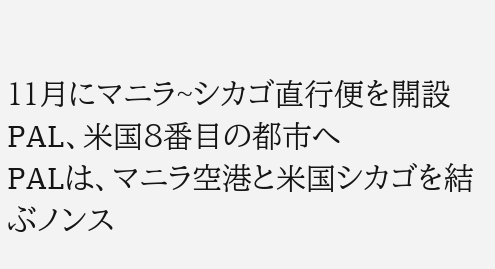11月にマニラ~シカゴ直行便を開設 PAL、米国8番目の都市へ
PALは、マニラ空港と米国シカゴを結ぶノンス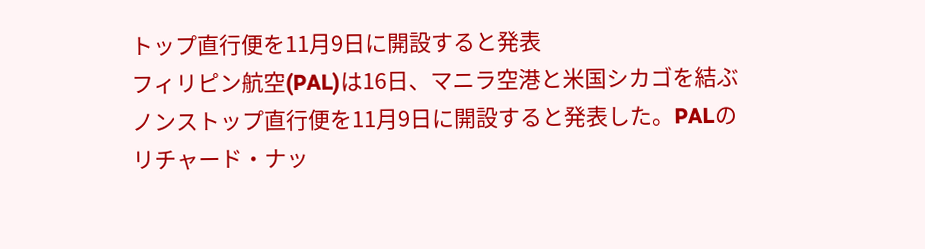トップ直行便を11月9日に開設すると発表
フィリピン航空(PAL)は16日、マニラ空港と米国シカゴを結ぶノンストップ直行便を11月9日に開設すると発表した。PALのリチャード・ナッ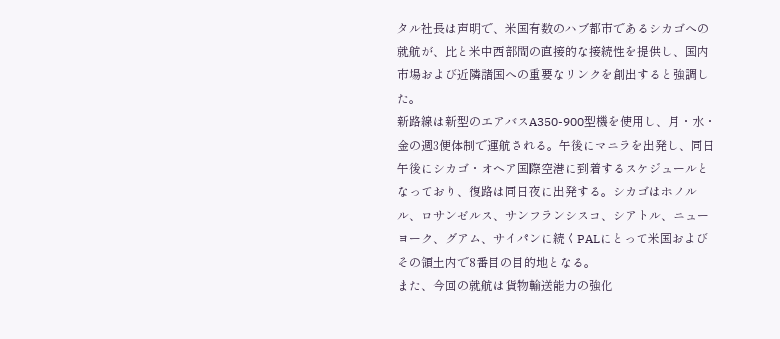タル社長は声明で、米国有数のハブ都市であるシカゴへの就航が、比と米中西部間の直接的な接続性を提供し、国内市場および近隣諸国への重要なリンクを創出すると強調した。
新路線は新型のエアバスA350-900型機を使用し、月・水・金の週3便体制で運航される。午後にマニラを出発し、同日午後にシカゴ・オヘア国際空港に到着するスケジュールとなっており、復路は同日夜に出発する。シカゴはホノルル、ロサンゼルス、サンフランシスコ、シアトル、ニューヨーク、グアム、サイパンに続くPALにとって米国およびその領土内で8番目の目的地となる。
また、今回の就航は貨物輸送能力の強化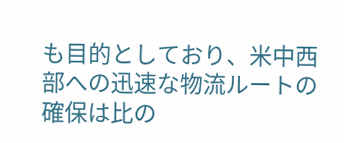も目的としており、米中西部への迅速な物流ルートの確保は比の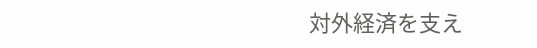対外経済を支え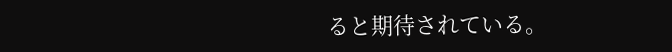ると期待されている。